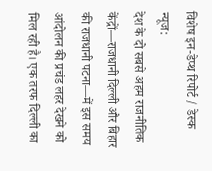विशेष इन-डेप्थ रिपोर्ट / डेस्क न्यूज:
देश के दो सबसे अहम राजनीतिक केंद्रों—राजधानी दिल्ली और बिहार की राजधानी पटना—में इस समय आंदोलन की प्रचंड लहर देखने को मिल रही है। एक तरफ दिल्ली का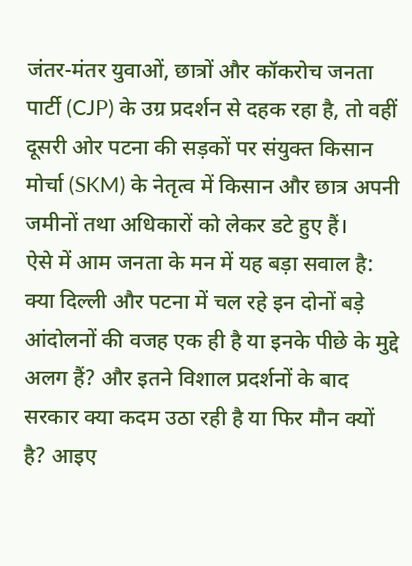जंतर-मंतर युवाओं, छात्रों और कॉकरोच जनता पार्टी (CJP) के उग्र प्रदर्शन से दहक रहा है, तो वहीं दूसरी ओर पटना की सड़कों पर संयुक्त किसान मोर्चा (SKM) के नेतृत्व में किसान और छात्र अपनी जमीनों तथा अधिकारों को लेकर डटे हुए हैं।
ऐसे में आम जनता के मन में यह बड़ा सवाल है: क्या दिल्ली और पटना में चल रहे इन दोनों बड़े आंदोलनों की वजह एक ही है या इनके पीछे के मुद्दे अलग हैं? और इतने विशाल प्रदर्शनों के बाद सरकार क्या कदम उठा रही है या फिर मौन क्यों है? आइए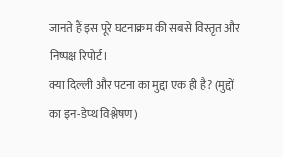जानते हैं इस पूरे घटनाक्रम की सबसे विस्तृत और निष्पक्ष रिपोर्ट।
क्या दिल्ली और पटना का मुद्दा एक ही है? (मुद्दों का इन-डेप्थ विश्लेषण)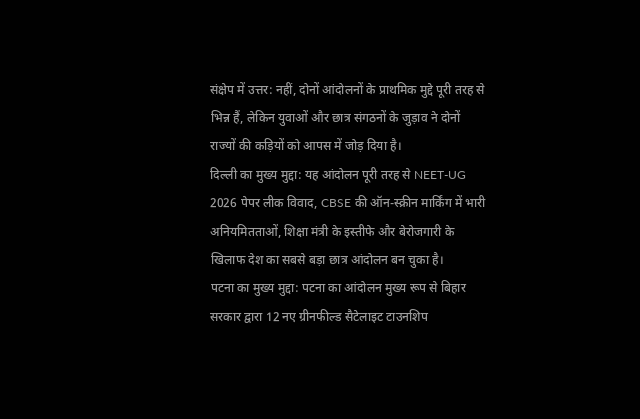संक्षेप में उत्तर: नहीं, दोनों आंदोलनों के प्राथमिक मुद्दे पूरी तरह से भिन्न हैं, लेकिन युवाओं और छात्र संगठनों के जुड़ाव ने दोनों राज्यों की कड़ियों को आपस में जोड़ दिया है।
दिल्ली का मुख्य मुद्दा: यह आंदोलन पूरी तरह से NEET-UG 2026 पेपर लीक विवाद, CBSE की ऑन-स्क्रीन मार्किंग में भारी अनियमितताओं, शिक्षा मंत्री के इस्तीफे और बेरोजगारी के खिलाफ देश का सबसे बड़ा छात्र आंदोलन बन चुका है।
पटना का मुख्य मुद्दा: पटना का आंदोलन मुख्य रूप से बिहार सरकार द्वारा 12 नए ग्रीनफील्ड सैटेलाइट टाउनशिप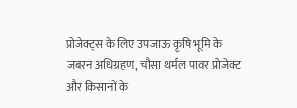प्रोजेक्ट्स के लिए उपजाऊ कृषि भूमि के जबरन अधिग्रहण, चौसा थर्मल पावर प्रोजेक्ट और किसानों के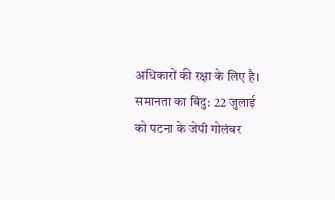अधिकारों की रक्षा के लिए है।
समानता का बिंदु: 22 जुलाई को पटना के जेपी गोलंबर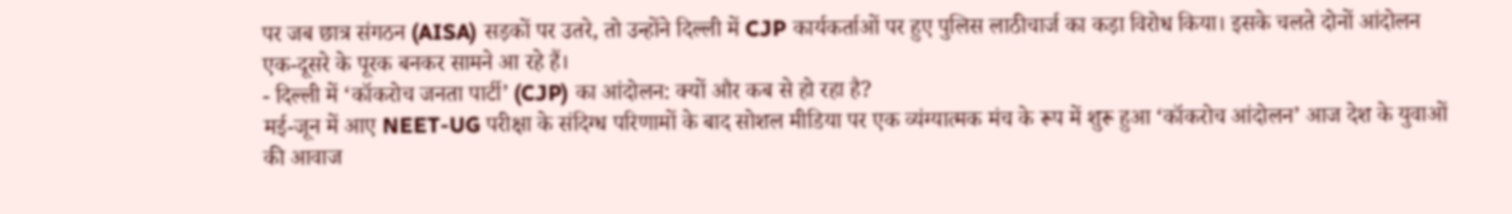पर जब छात्र संगठन (AISA) सड़कों पर उतरे, तो उन्होंने दिल्ली में CJP कार्यकर्ताओं पर हुए पुलिस लाठीचार्ज का कड़ा विरोध किया। इसके चलते दोनों आंदोलन एक-दूसरे के पूरक बनकर सामने आ रहे हैं।
- दिल्ली में ‘कॉकरोच जनता पार्टी’ (CJP) का आंदोलन: क्यों और कब से हो रहा है?
मई-जून में आए NEET-UG परीक्षा के संदिग्ध परिणामों के बाद सोशल मीडिया पर एक व्यंग्यात्मक मंच के रूप में शुरू हुआ ‘कॉकरोच आंदोलन’ आज देश के युवाओं की आवाज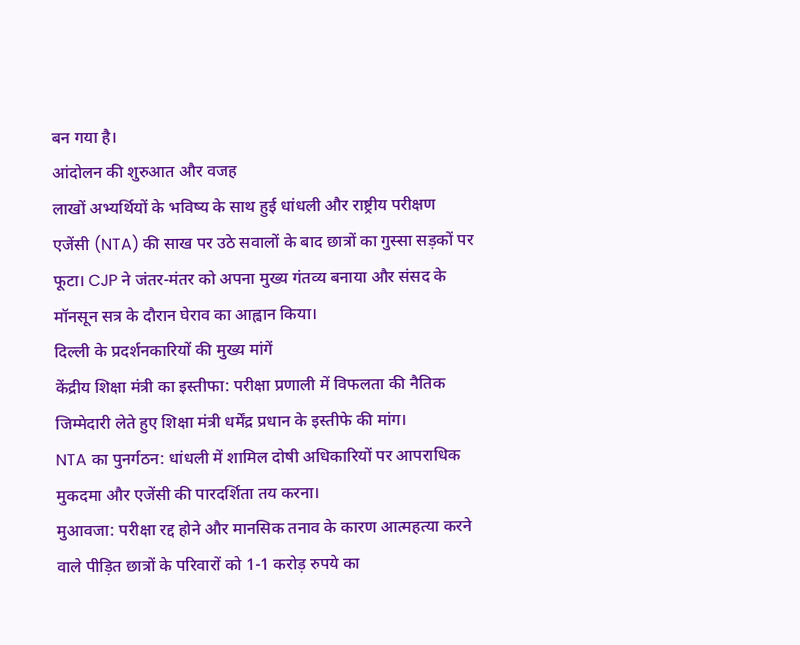बन गया है।
आंदोलन की शुरुआत और वजह
लाखों अभ्यर्थियों के भविष्य के साथ हुई धांधली और राष्ट्रीय परीक्षण एजेंसी (NTA) की साख पर उठे सवालों के बाद छात्रों का गुस्सा सड़कों पर फूटा। CJP ने जंतर-मंतर को अपना मुख्य गंतव्य बनाया और संसद के मॉनसून सत्र के दौरान घेराव का आह्वान किया।
दिल्ली के प्रदर्शनकारियों की मुख्य मांगें
केंद्रीय शिक्षा मंत्री का इस्तीफा: परीक्षा प्रणाली में विफलता की नैतिक जिम्मेदारी लेते हुए शिक्षा मंत्री धर्मेंद्र प्रधान के इस्तीफे की मांग।
NTA का पुनर्गठन: धांधली में शामिल दोषी अधिकारियों पर आपराधिक मुकदमा और एजेंसी की पारदर्शिता तय करना।
मुआवजा: परीक्षा रद्द होने और मानसिक तनाव के कारण आत्महत्या करने वाले पीड़ित छात्रों के परिवारों को 1-1 करोड़ रुपये का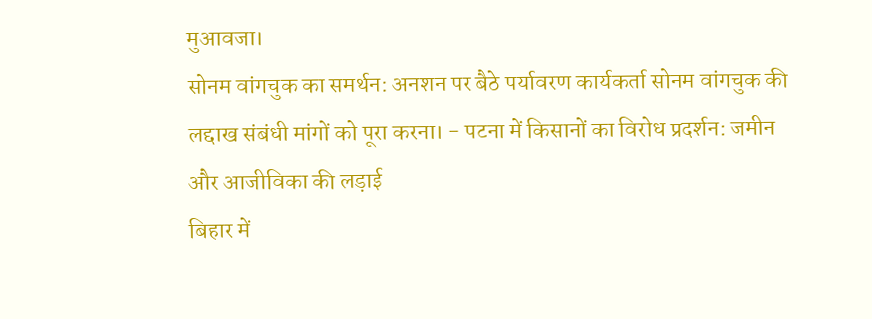मुआवजा।
सोनम वांगचुक का समर्थन: अनशन पर बैठे पर्यावरण कार्यकर्ता सोनम वांगचुक की लद्दाख संबंधी मांगों को पूरा करना। - पटना में किसानों का विरोध प्रदर्शन: जमीन और आजीविका की लड़ाई
बिहार में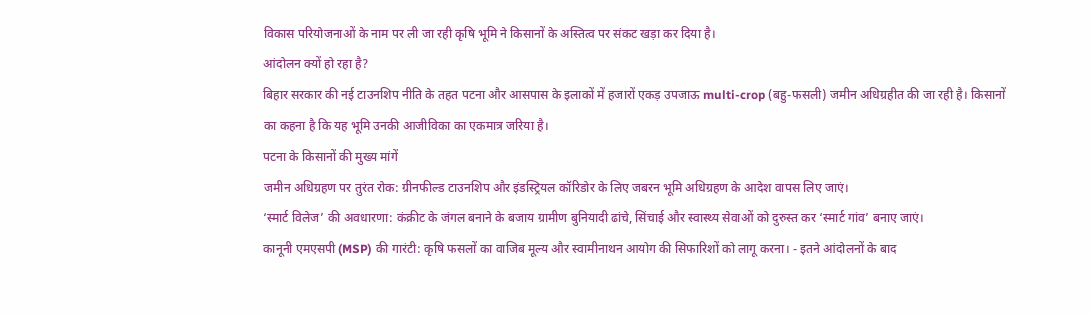विकास परियोजनाओं के नाम पर ली जा रही कृषि भूमि ने किसानों के अस्तित्व पर संकट खड़ा कर दिया है।
आंदोलन क्यों हो रहा है?
बिहार सरकार की नई टाउनशिप नीति के तहत पटना और आसपास के इलाकों में हजारों एकड़ उपजाऊ multi-crop (बहु-फसली) जमीन अधिग्रहीत की जा रही है। किसानों का कहना है कि यह भूमि उनकी आजीविका का एकमात्र जरिया है।
पटना के किसानों की मुख्य मांगें
जमीन अधिग्रहण पर तुरंत रोक: ग्रीनफील्ड टाउनशिप और इंडस्ट्रियल कॉरिडोर के लिए जबरन भूमि अधिग्रहण के आदेश वापस लिए जाएं।
‘स्मार्ट विलेज’ की अवधारणा: कंक्रीट के जंगल बनाने के बजाय ग्रामीण बुनियादी ढांचे, सिंचाई और स्वास्थ्य सेवाओं को दुरुस्त कर ‘स्मार्ट गांव’ बनाए जाएं।
कानूनी एमएसपी (MSP) की गारंटी: कृषि फसलों का वाजिब मूल्य और स्वामीनाथन आयोग की सिफारिशों को लागू करना। - इतने आंदोलनों के बाद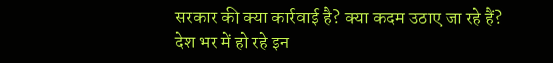सरकार की क्या कार्रवाई है? क्या कदम उठाए जा रहे हैं?
देश भर में हो रहे इन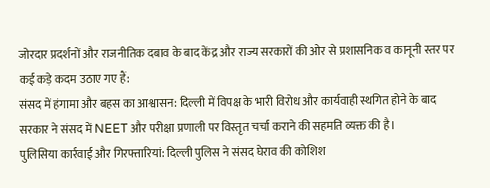जोरदार प्रदर्शनों और राजनीतिक दबाव के बाद केंद्र और राज्य सरकारों की ओर से प्रशासनिक व कानूनी स्तर पर कई कड़े कदम उठाए गए हैं:
संसद में हंगामा और बहस का आश्वासन: दिल्ली में विपक्ष के भारी विरोध और कार्यवाही स्थगित होने के बाद सरकार ने संसद में NEET और परीक्षा प्रणाली पर विस्तृत चर्चा कराने की सहमति व्यक्त की है।
पुलिसिया कार्रवाई और गिरफ्तारियां: दिल्ली पुलिस ने संसद घेराव की कोशिश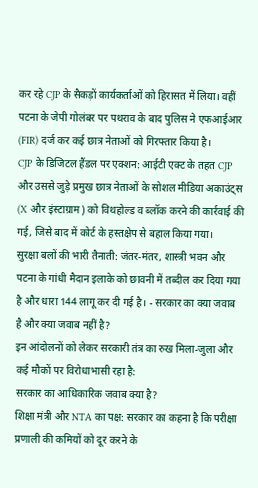कर रहे CJP के सैकड़ों कार्यकर्ताओं को हिरासत में लिया। वहीं पटना के जेपी गोलंबर पर पथराव के बाद पुलिस ने एफआईआर (FIR) दर्ज कर कई छात्र नेताओं को गिरफ्तार किया है।
CJP के डिजिटल हैंडल पर एक्शन: आईटी एक्ट के तहत CJP और उससे जुड़े प्रमुख छात्र नेताओं के सोशल मीडिया अकाउंट्स (X और इंस्टाग्राम) को विथहोल्ड व ब्लॉक करने की कार्रवाई की गई, जिसे बाद में कोर्ट के हस्तक्षेप से बहाल किया गया।
सुरक्षा बलों की भारी तैनाती: जंतर-मंतर, शास्त्री भवन और पटना के गांधी मैदान इलाके को छावनी में तब्दील कर दिया गया है और धारा 144 लागू कर दी गई है। - सरकार का क्या जवाब है और क्या जवाब नहीं है?
इन आंदोलनों को लेकर सरकारी तंत्र का रुख मिला-जुला और कई मौकों पर विरोधाभासी रहा है:
सरकार का आधिकारिक जवाब क्या है?
शिक्षा मंत्री और NTA का पक्ष: सरकार का कहना है कि परीक्षा प्रणाली की कमियों को दूर करने के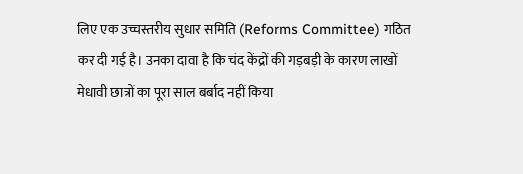लिए एक उच्चस्तरीय सुधार समिति (Reforms Committee) गठित कर दी गई है। उनका दावा है कि चंद केंद्रों की गड़बड़ी के कारण लाखों मेधावी छात्रों का पूरा साल बर्बाद नहीं किया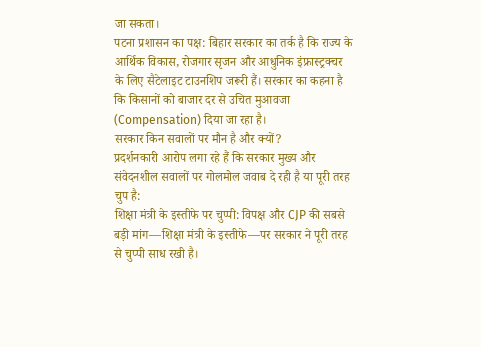जा सकता।
पटना प्रशासन का पक्ष: बिहार सरकार का तर्क है कि राज्य के आर्थिक विकास, रोजगार सृजन और आधुनिक इंफ्रास्ट्रक्चर के लिए सैटेलाइट टाउनशिप जरूरी हैं। सरकार का कहना है कि किसानों को बाजार दर से उचित मुआवजा (Compensation) दिया जा रहा है।
सरकार किन सवालों पर मौन है और क्यों?
प्रदर्शनकारी आरोप लगा रहे हैं कि सरकार मुख्य और संवेदनशील सवालों पर गोलमोल जवाब दे रही है या पूरी तरह चुप है:
शिक्षा मंत्री के इस्तीफे पर चुप्पी: विपक्ष और CJP की सबसे बड़ी मांग—शिक्षा मंत्री के इस्तीफे—पर सरकार ने पूरी तरह से चुप्पी साध रखी है।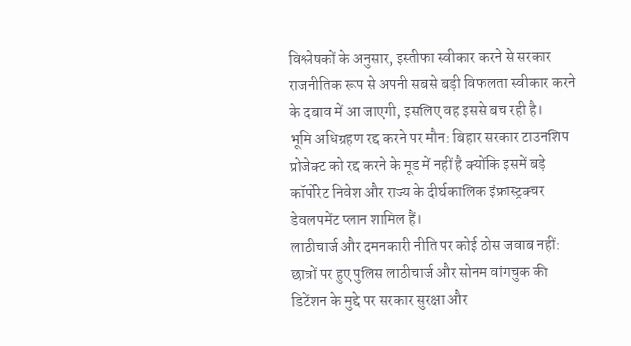विश्लेषकों के अनुसार, इस्तीफा स्वीकार करने से सरकार राजनीतिक रूप से अपनी सबसे बड़ी विफलता स्वीकार करने के दबाव में आ जाएगी, इसलिए वह इससे बच रही है।
भूमि अधिग्रहण रद्द करने पर मौन: बिहार सरकार टाउनशिप प्रोजेक्ट को रद्द करने के मूड में नहीं है क्योंकि इसमें बड़े कॉर्पोरेट निवेश और राज्य के दीर्घकालिक इंफ्रास्ट्रक्चर डेवलपमेंट प्लान शामिल हैं।
लाठीचार्ज और दमनकारी नीति पर कोई ठोस जवाब नहीं: छात्रों पर हुए पुलिस लाठीचार्ज और सोनम वांगचुक की डिटेंशन के मुद्दे पर सरकार सुरक्षा और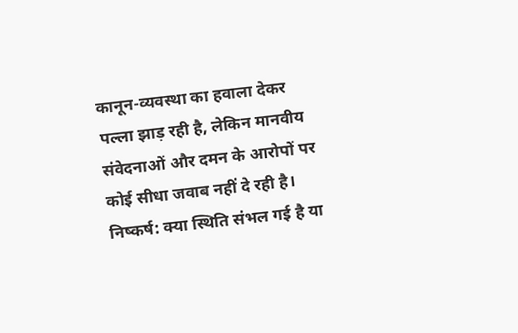कानून-व्यवस्था का हवाला देकर पल्ला झाड़ रही है, लेकिन मानवीय संवेदनाओं और दमन के आरोपों पर कोई सीधा जवाब नहीं दे रही है।
निष्कर्ष: क्या स्थिति संभल गई है या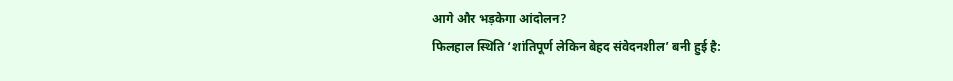आगे और भड़केगा आंदोलन?
फिलहाल स्थिति ‘शांतिपूर्ण लेकिन बेहद संवेदनशील’ बनी हुई है: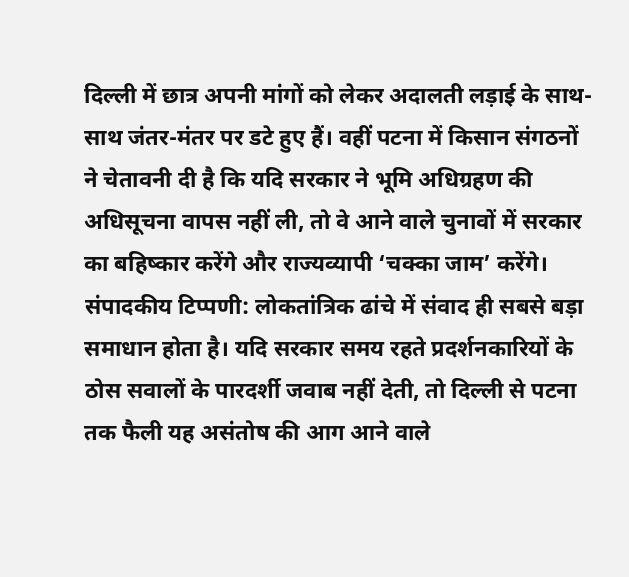दिल्ली में छात्र अपनी मांगों को लेकर अदालती लड़ाई के साथ-साथ जंतर-मंतर पर डटे हुए हैं। वहीं पटना में किसान संगठनों ने चेतावनी दी है कि यदि सरकार ने भूमि अधिग्रहण की अधिसूचना वापस नहीं ली, तो वे आने वाले चुनावों में सरकार का बहिष्कार करेंगे और राज्यव्यापी ‘चक्का जाम’ करेंगे।
संपादकीय टिप्पणी: लोकतांत्रिक ढांचे में संवाद ही सबसे बड़ा समाधान होता है। यदि सरकार समय रहते प्रदर्शनकारियों के ठोस सवालों के पारदर्शी जवाब नहीं देती, तो दिल्ली से पटना तक फैली यह असंतोष की आग आने वाले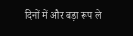दिनों में और बड़ा रूप ले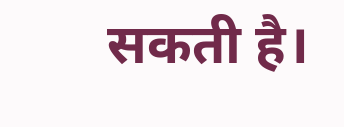सकती है।